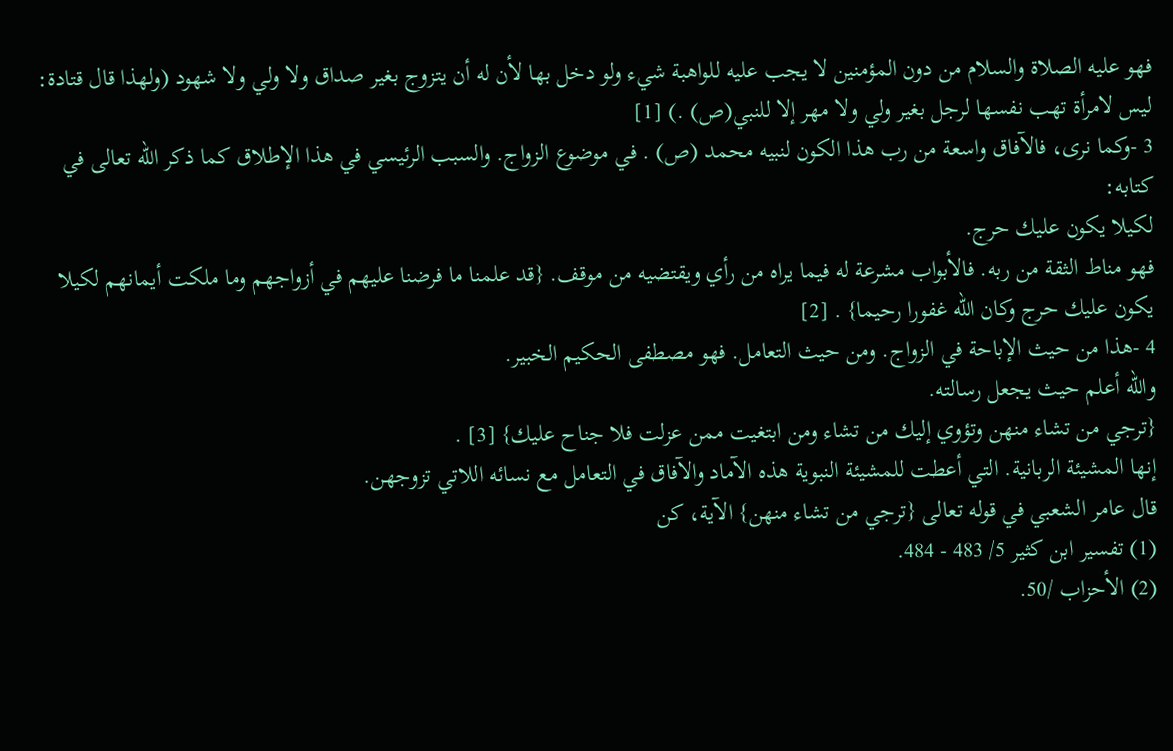فهو عليه الصلاة والسلام من دون المؤمنين لا يجب عليه للواهبة شيء ولو دخل بها لأن له أن يتزوج بغير صداق ولا ولي ولا شهود (ولهذا قال قتادة: ليس لامرأة تهب نفسها لرجل بغير ولي ولا مهر إلا للنبي(ص) .) [1]
3 -وكما نرى، فالآفاق واسعة من رب هذا الكون لنبيه محمد (ص) . في موضوع الزواج. والسبب الرئيسي في هذا الإطلاق كما ذكر الله تعالى في كتابه:
لكيلا يكون عليك حرج.
فهو مناط الثقة من ربه. فالأبواب مشرعة له فيما يراه من رأي ويقتضيه من موقف. {قد علمنا ما فرضنا عليهم في أزواجهم وما ملكت أيمانهم لكيلا يكون عليك حرج وكان الله غفورا رحيما} . [2]
4 -هذا من حيث الإباحة في الزواج. ومن حيث التعامل. فهو مصطفى الحكيم الخبير.
والله أعلم حيث يجعل رسالته.
{ترجي من تشاء منهن وتؤوي إليك من تشاء ومن ابتغيت ممن عزلت فلا جناح عليك} [3] .
إنها المشيئة الربانية. التي أعطت للمشيئة النبوية هذه الآماد والآفاق في التعامل مع نسائه اللاتي تزوجهن.
قال عامر الشعبي في قوله تعالى {ترجي من تشاء منهن} الآية، كن
(1) تفسير ابن كثير 5/ 483 - 484.
(2) الأحزاب /50.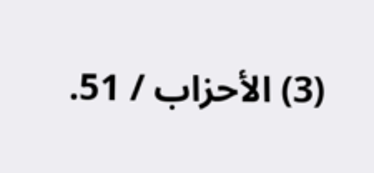(3) الأحزاب / 51.